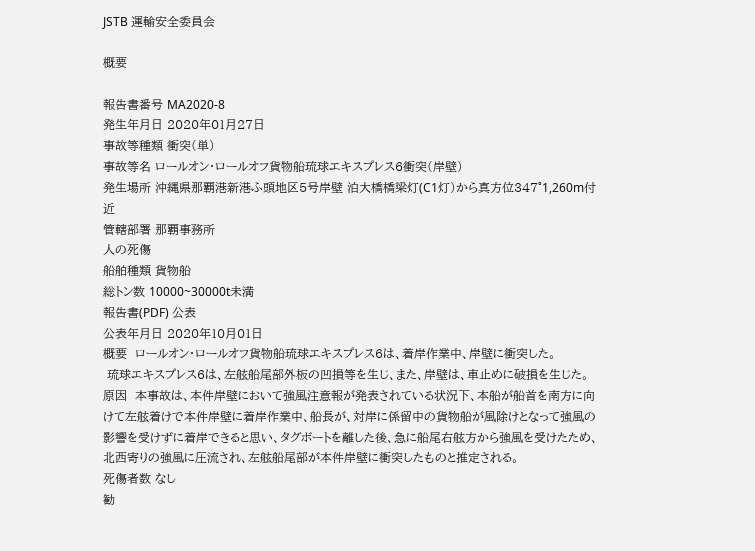JSTB 運輸安全委員会

概要

報告書番号 MA2020-8
発生年月日 2020年01月27日
事故等種類 衝突(単)
事故等名 ロールオン・ロールオフ貨物船琉球エキスプレス6衝突(岸壁)
発生場所 沖縄県那覇港新港ふ頭地区5号岸壁 泊大橋橋梁灯(C1灯)から真方位347°1,260m付近
管轄部署 那覇事務所
人の死傷
船舶種類 貨物船
総トン数 10000~30000t未満
報告書(PDF) 公表
公表年月日 2020年10月01日
概要  ロールオン・ロールオフ貨物船琉球エキスプレス6は、着岸作業中、岸壁に衝突した。
 琉球エキスプレス6は、左舷船尾部外板の凹損等を生じ、また、岸壁は、車止めに破損を生じた。
原因  本事故は、本件岸壁において強風注意報が発表されている状況下、本船が船首を南方に向けて左舷着けで本件岸壁に着岸作業中、船長が、対岸に係留中の貨物船が風除けとなって強風の影響を受けずに着岸できると思い、タグボートを離した後、急に船尾右舷方から強風を受けたため、北西寄りの強風に圧流され、左舷船尾部が本件岸壁に衝突したものと推定される。
死傷者数 なし
勧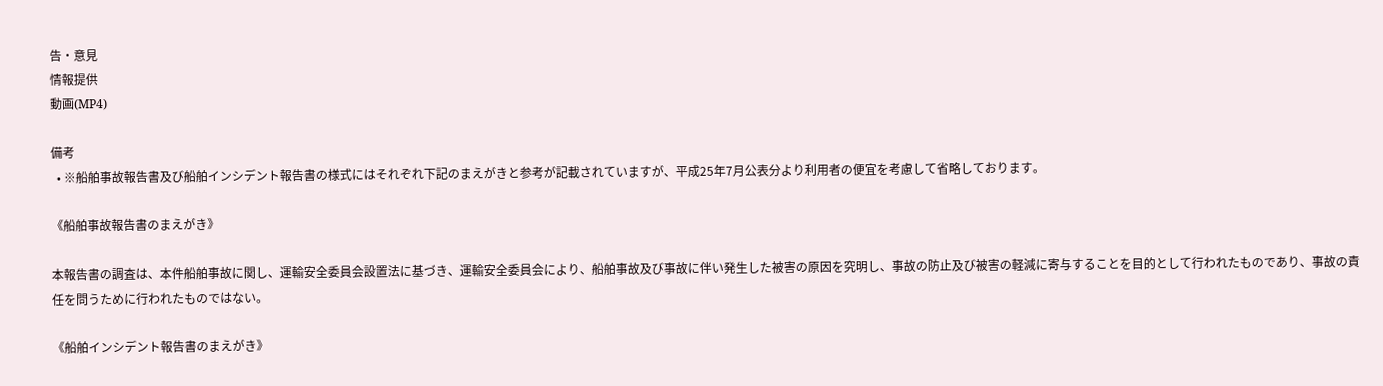告・意見
情報提供
動画(MP4)

備考
  • ※船舶事故報告書及び船舶インシデント報告書の様式にはそれぞれ下記のまえがきと参考が記載されていますが、平成25年7月公表分より利用者の便宜を考慮して省略しております。

《船舶事故報告書のまえがき》

本報告書の調査は、本件船舶事故に関し、運輸安全委員会設置法に基づき、運輸安全委員会により、船舶事故及び事故に伴い発生した被害の原因を究明し、事故の防止及び被害の軽減に寄与することを目的として行われたものであり、事故の責任を問うために行われたものではない。

《船舶インシデント報告書のまえがき》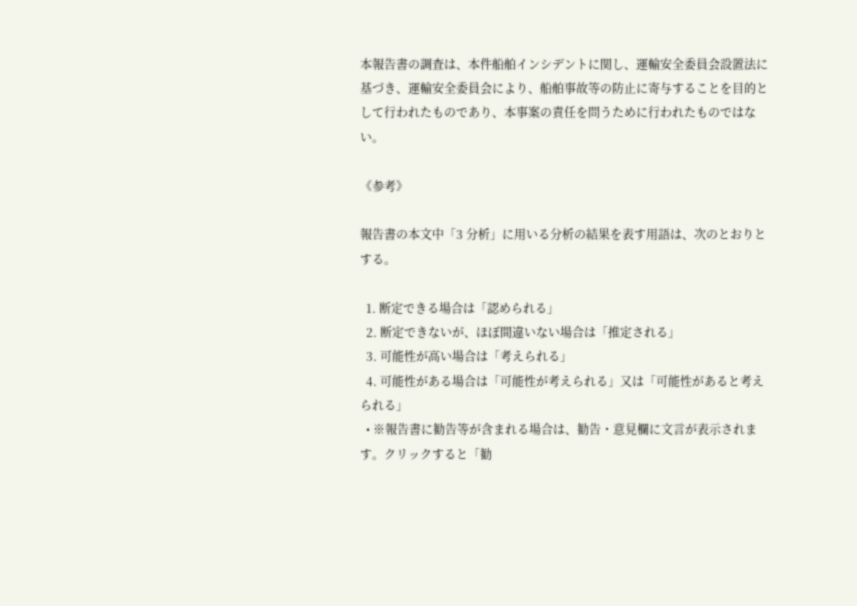本報告書の調査は、本件船舶インシデントに関し、運輸安全委員会設置法に基づき、運輸安全委員会により、船舶事故等の防止に寄与することを目的として行われたものであり、本事案の責任を問うために行われたものではない。

《参考》

報告書の本文中「3 分析」に用いる分析の結果を表す用語は、次のとおりとする。

  1. 断定できる場合は「認められる」
  2. 断定できないが、ほぼ間違いない場合は「推定される」
  3. 可能性が高い場合は「考えられる」
  4. 可能性がある場合は「可能性が考えられる」又は「可能性があると考えられる」
  • ※報告書に勧告等が含まれる場合は、勧告・意見欄に文言が表示されます。クリックすると「勧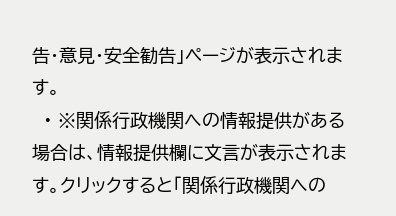告・意見・安全勧告」ページが表示されます。
  • ※関係行政機関への情報提供がある場合は、情報提供欄に文言が表示されます。クリックすると「関係行政機関への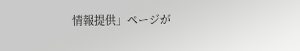情報提供」ページが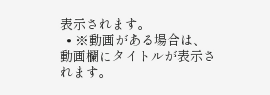表示されます。
  • ※動画がある場合は、動画欄にタイトルが表示されます。